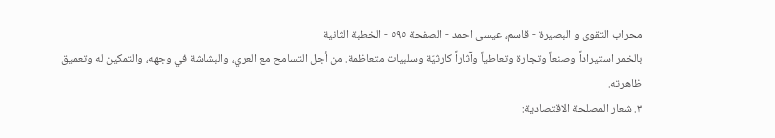محراب التقوى و البصيرة - قاسم، عيسى احمد - الصفحة ٥٩٥ - الخطبة الثانية
بالخمر استيراداً وصنعاً وتجارة وتعاطياً وآثاراً كارثيّة وسلبيات متعاظمة. من أجل التسامح مع العري، والبشاشة في وجهه، والتمكين له وتعميق ظاهرته.
٣. شعار المصلحة الاقتصادية: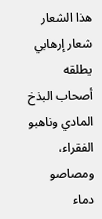هذا الشعار شعار إرهابي يطلقه أصحاب البذخ المادي وناهبو الفقراء، ومصاصو دماء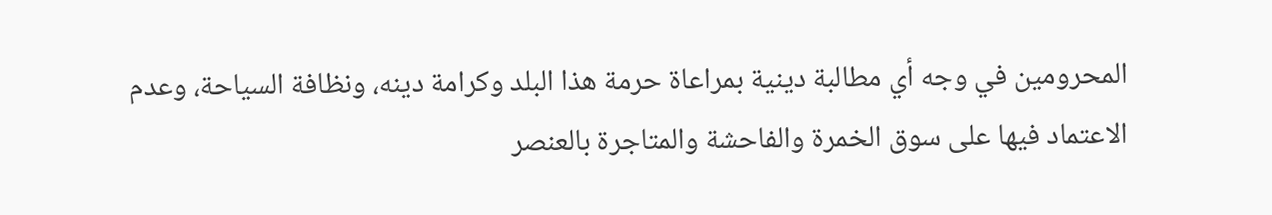المحرومين في وجه أي مطالبة دينية بمراعاة حرمة هذا البلد وكرامة دينه، ونظافة السياحة، وعدم الاعتماد فيها على سوق الخمرة والفاحشة والمتاجرة بالعنصر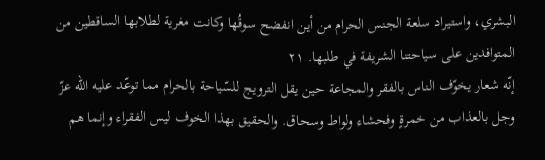البشري، واستيراد سلعة الجنس الحرام من أين انفضح سوقُها وكانت مغرية لطلابها الساقطين من المتوافدين على سياحتنا الشريفة في طلبها. ٢١
إنّه شعار يخوّف الناس بالفقر والمجاعة حين يقل الترويج للسّياحة بالحرام مما توعّد عليه الله عزّ وجل بالعذاب من خمرةٍ وفحشاء ولواط وسحاق. والحقيق بهذا الخوف ليس الفقراء وإنما هم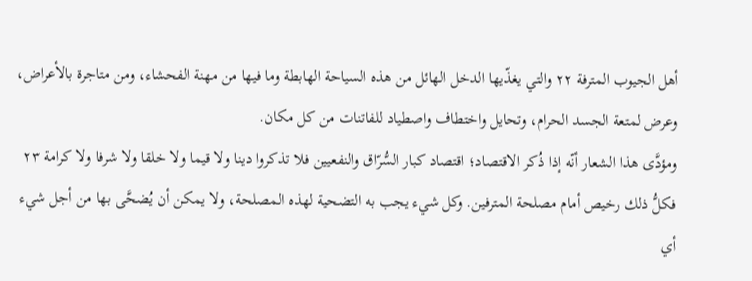أهل الجيوب المترفة ٢٢ والتي يغذّيها الدخل الهائل من هذه السياحة الهابطة وما فيها من مهنة الفحشاء، ومن متاجرة بالأعراض، وعرض لمتعة الجسد الحرام، وتحايل واختطاف واصطياد للفاتنات من كل مكان.
ومؤدَّى هذا الشعار أنّه إذا ذُكر الاقتصاد؛ اقتصاد كبار السُّرّاق والنفعيين فلا تذكروا دينا ولا قيما ولا خلقا ولا شرفا ولا كرامة ٢٣ فكلُّ ذلك رخيص أمام مصلحة المترفين. وكل شيء يجب به التضحية لهذه المصلحة، ولا يمكن أن يُضحَّى بها من أجل شيء أي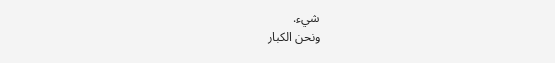شيء.
ونحن الكبار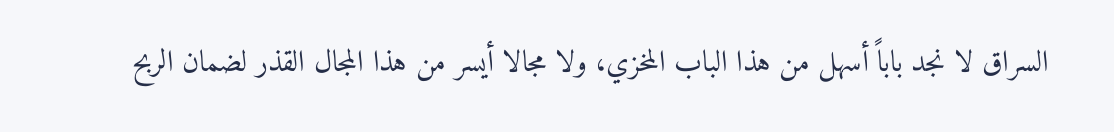السراق لا نجد باباً أسهل من هذا الباب المخزي، ولا مجالا أيسر من هذا المجال القذر لضمان الربح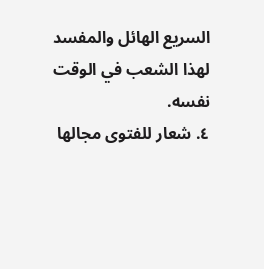السريع الهائل والمفسد لهذا الشعب في الوقت نفسه.
٤. شعار للفتوى مجالها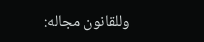وللقانون مجاله: